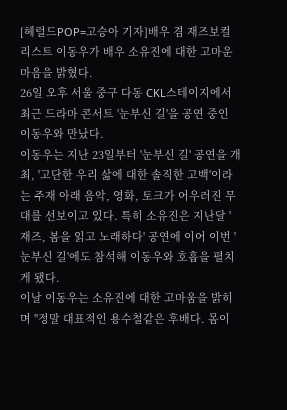[헤럴드POP=고승아 기자]배우 겸 재즈보컬리스트 이동우가 배우 소유진에 대한 고마운 마음을 밝혔다.
26일 오후 서울 중구 다동 CKL스테이지에서 최근 드라마 콘서트 '눈부신 길'을 공연 중인 이동우와 만났다.
이동우는 지난 23일부터 '눈부신 길' 공연을 개최, '고단한 우리 삶에 대한 솔직한 고백'이라는 주재 아래 음악, 영화, 토크가 어우러진 무대를 선보이고 있다. 특히 소유진은 지난달 '재즈, 봄을 읽고 노래하다' 공연에 이어 이번 '눈부신 길'에도 참석해 이동우와 호흡을 펼치게 됐다.
이날 이동우는 소유진에 대한 고마움을 밝히며 "정말 대표적인 용수철같은 후배다. 몸이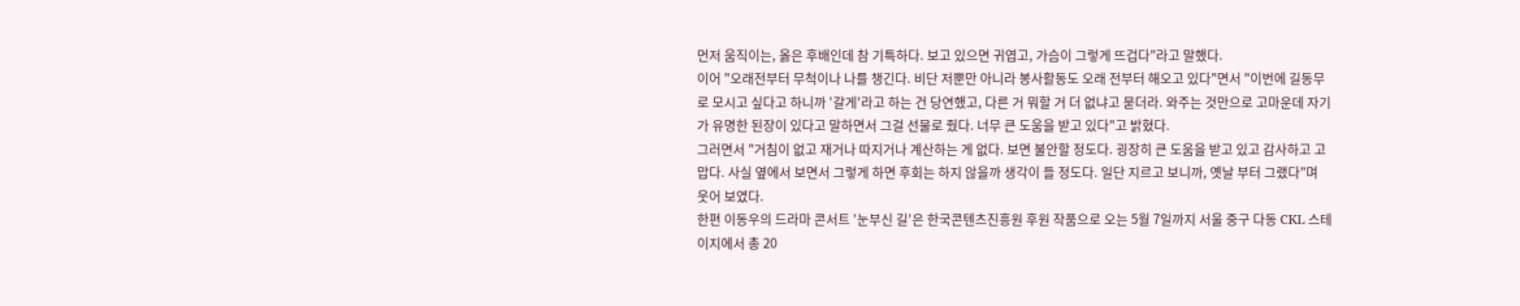먼저 움직이는, 옳은 후배인데 참 기특하다. 보고 있으면 귀엽고, 가슴이 그렇게 뜨겁다"라고 말했다.
이어 "오래전부터 무척이나 나를 챙긴다. 비단 저뿐만 아니라 봉사활동도 오래 전부터 해오고 있다"면서 "이번에 길동무로 모시고 싶다고 하니까 '갈게'라고 하는 건 당연했고, 다른 거 뭐할 거 더 없냐고 묻더라. 와주는 것만으로 고마운데 자기가 유명한 된장이 있다고 말하면서 그걸 선물로 줬다. 너무 큰 도움을 받고 있다"고 밝혔다.
그러면서 "거침이 없고 재거나 따지거나 계산하는 게 없다. 보면 불안할 정도다. 굉장히 큰 도움을 받고 있고 감사하고 고맙다. 사실 옆에서 보면서 그렇게 하면 후회는 하지 않을까 생각이 들 정도다. 일단 지르고 보니까, 옛날 부터 그랬다"며 웃어 보였다.
한편 이동우의 드라마 콘서트 '눈부신 길'은 한국콘텐츠진흥원 후원 작품으로 오는 5월 7일까지 서울 중구 다동 CKL 스테이지에서 총 20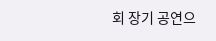회 장기 공연으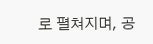로 펼쳐지며, 공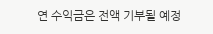연 수익금은 전액 기부될 예정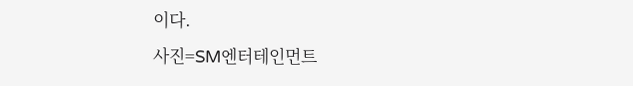이다.
사진=SM엔터테인먼트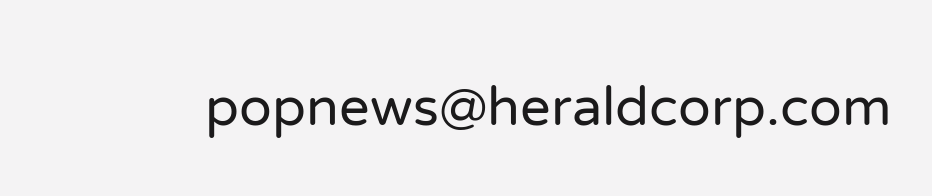popnews@heraldcorp.com